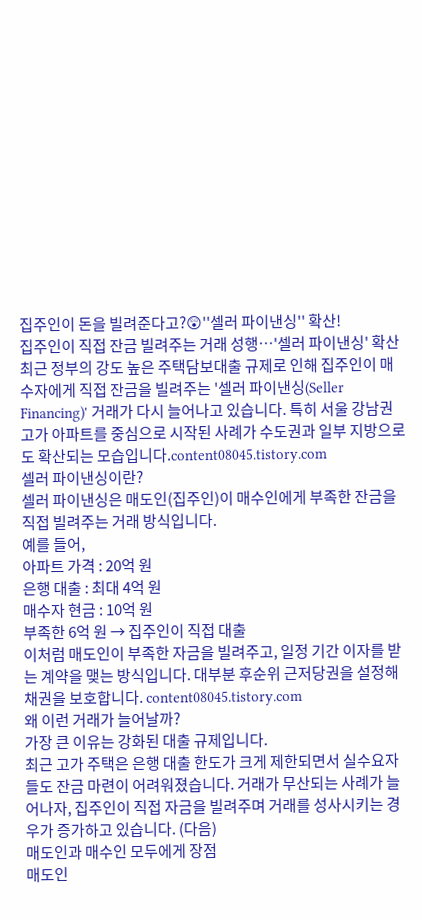집주인이 돈을 빌려준다고?😲''셀러 파이낸싱'' 확산!
집주인이 직접 잔금 빌려주는 거래 성행…'셀러 파이낸싱' 확산
최근 정부의 강도 높은 주택담보대출 규제로 인해 집주인이 매수자에게 직접 잔금을 빌려주는 '셀러 파이낸싱(Seller Financing)' 거래가 다시 늘어나고 있습니다. 특히 서울 강남권 고가 아파트를 중심으로 시작된 사례가 수도권과 일부 지방으로도 확산되는 모습입니다.content08045.tistory.com
셀러 파이낸싱이란?
셀러 파이낸싱은 매도인(집주인)이 매수인에게 부족한 잔금을 직접 빌려주는 거래 방식입니다.
예를 들어,
아파트 가격 : 20억 원
은행 대출 : 최대 4억 원
매수자 현금 : 10억 원
부족한 6억 원 → 집주인이 직접 대출
이처럼 매도인이 부족한 자금을 빌려주고, 일정 기간 이자를 받는 계약을 맺는 방식입니다. 대부분 후순위 근저당권을 설정해 채권을 보호합니다. content08045.tistory.com
왜 이런 거래가 늘어날까?
가장 큰 이유는 강화된 대출 규제입니다.
최근 고가 주택은 은행 대출 한도가 크게 제한되면서 실수요자들도 잔금 마련이 어려워졌습니다. 거래가 무산되는 사례가 늘어나자, 집주인이 직접 자금을 빌려주며 거래를 성사시키는 경우가 증가하고 있습니다. (다음)
매도인과 매수인 모두에게 장점
매도인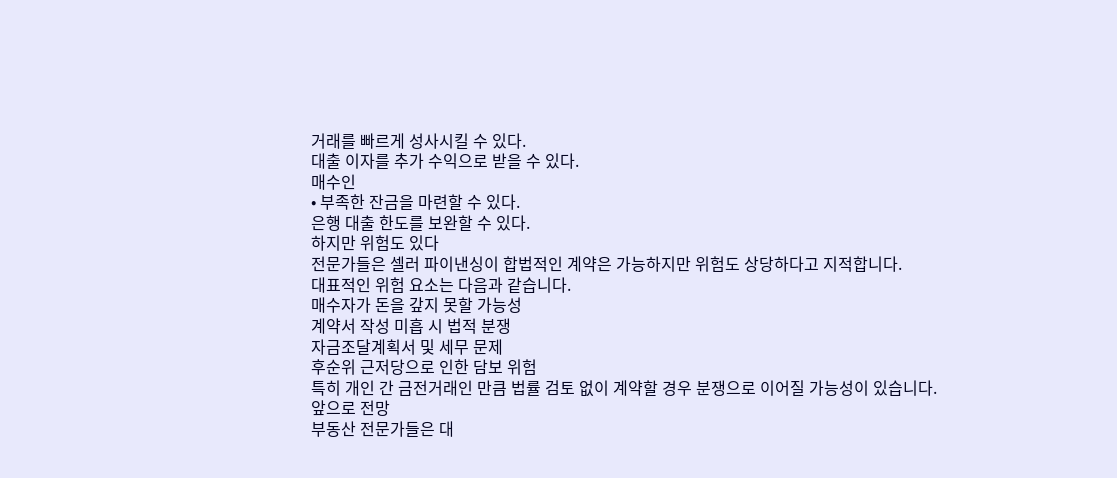거래를 빠르게 성사시킬 수 있다.
대출 이자를 추가 수익으로 받을 수 있다.
매수인
• 부족한 잔금을 마련할 수 있다.
은행 대출 한도를 보완할 수 있다.
하지만 위험도 있다
전문가들은 셀러 파이낸싱이 합법적인 계약은 가능하지만 위험도 상당하다고 지적합니다.
대표적인 위험 요소는 다음과 같습니다.
매수자가 돈을 갚지 못할 가능성
계약서 작성 미흡 시 법적 분쟁
자금조달계획서 및 세무 문제
후순위 근저당으로 인한 담보 위험
특히 개인 간 금전거래인 만큼 법률 검토 없이 계약할 경우 분쟁으로 이어질 가능성이 있습니다.
앞으로 전망
부동산 전문가들은 대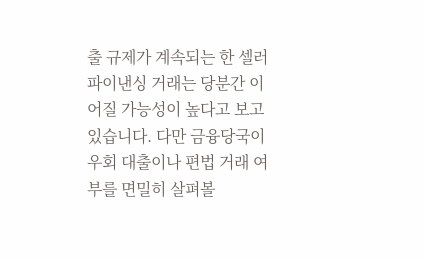출 규제가 계속되는 한 셀러 파이낸싱 거래는 당분간 이어질 가능성이 높다고 보고 있습니다. 다만 금융당국이 우회 대출이나 편법 거래 여부를 면밀히 살펴볼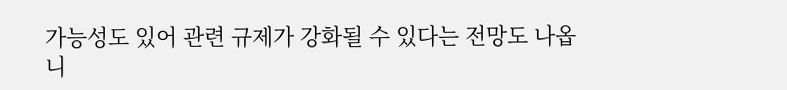가능성도 있어 관련 규제가 강화될 수 있다는 전망도 나옵니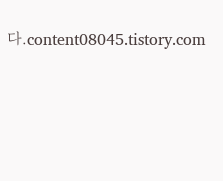다.content08045.tistory.com